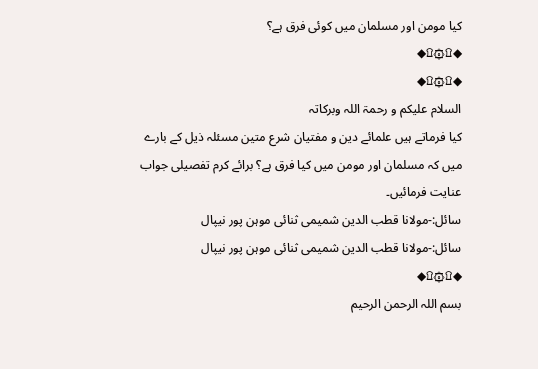کیا مومن اور مسلمان میں کوئی فرق ہے؟
◆۩۞۩◆
◆۩۞۩◆
السلام علیکم و رحمۃ اللہ وبرکاتہ
کیا فرماتے ہیں علمائے دین و مفتیان شرع متین مسئلہ ذیل کے بارے میں کہ مسلمان اور مومن میں کیا فرق ہے؟ برائے کرم تفصیلی جواب عنایت فرمائیں۔
سائل:-مولانا قطب الدین شمیمی ثنائی موہن پور نیپال
سائل:-مولانا قطب الدین شمیمی ثنائی موہن پور نیپال
◆۩۞۩◆
بسم اللہ الرحمن الرحیم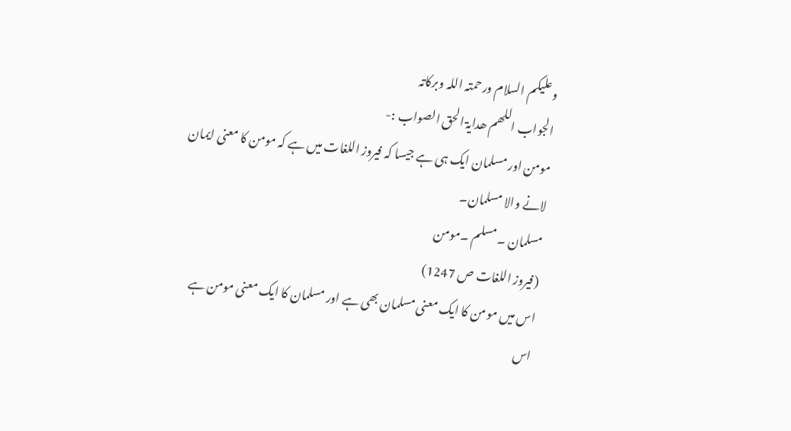وعلیکم السلام ورحمتہ اللہ وبرکاتہ
الجواب اللھم ھدایۃ الحق الصواب :-
مومن اور مسلمان ایک ہی ہے جیسا کہ فیروز اللغات میں ہے کہ مومن کا معنی ایمان لانے والا مسلمان۔
مسلمان ۔مسلم ۔مومن
(فیروز اللغات ص 1247)
اس میں مومن کا ایک معنی مسلمان بھی ہے اور مسلمان کا ایک معنی مومن ہے اس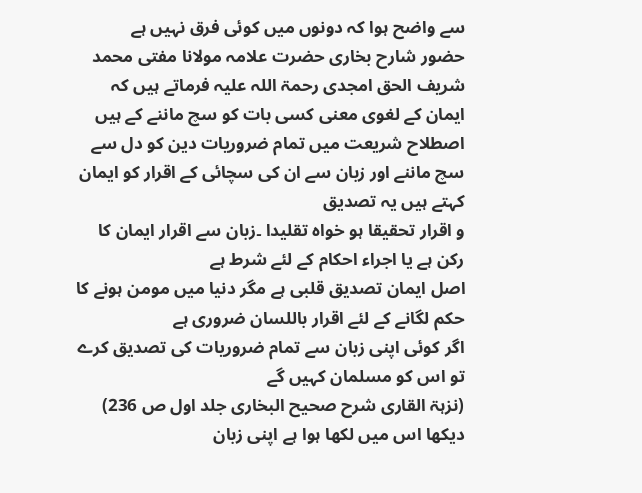سے واضح ہوا کہ دونوں میں کوئی فرق نہیں ہے
حضور شارح بخاری حضرت علامہ مولانا مفتی محمد شریف الحق امجدی رحمۃ اللہ علیہ فرماتے ہیں کہ ایمان کے لغوی معنی کسی بات کو سچ ماننے کے ہیں اصطلاح شریعت میں تمام ضروریات دین کو دل سے سچ ماننے اور زبان سے ان کی سچائی کے اقرار کو ایمان کہتے ہیں یہ تصدیق
و اقرار تحقیقا ہو خواہ تقلیدا ۔زبان سے اقرار ایمان کا رکن ہے یا اجراء احکام کے لئے شرط ہے
اصل ایمان تصدیق قلبی ہے مگر دنیا میں مومن ہونے کا حکم لگانے کے لئے اقرار باللسان ضروری ہے
اگر کوئی اپنی زبان سے تمام ضروریات کی تصدیق کرے تو اس کو مسلمان کہیں گے
(نزہۃ القاری شرح صحیح البخاری جلد اول ص 236)
دیکھا اس میں لکھا ہوا ہے اپنی زبان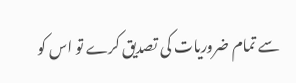سے تمام ضروریات کی تصدیق کرے تو اس کو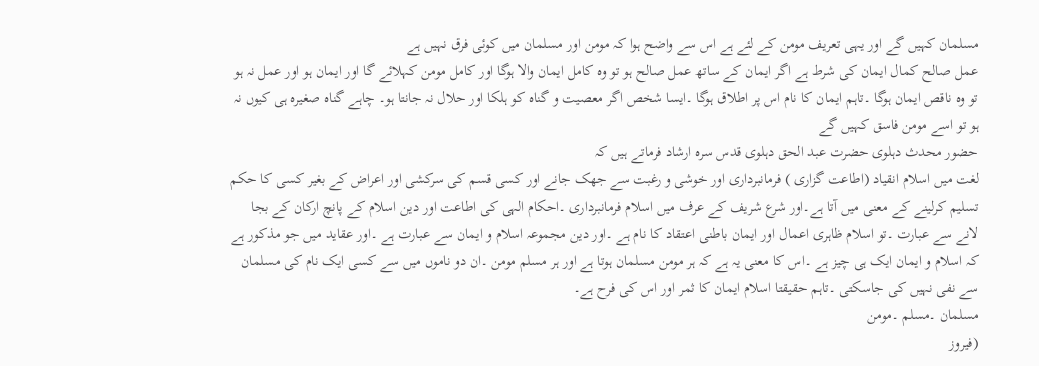مسلمان کہیں گے اور یہی تعریف مومن کے لئے ہے اس سے واضح ہوا کہ مومن اور مسلمان میں کوئی فرق نہیں ہے
عمل صالح کمال ایمان کی شرط ہے اگر ایمان کے ساتھ عمل صالح ہو تو وہ کامل ایمان والا ہوگا اور کامل مومن کہلائے گا اور ایمان ہو اور عمل نہ ہو تو وہ ناقص ایمان ہوگا ۔تاہم ایمان کا نام اس پر اطلاق ہوگا ۔ایسا شخص اگر معصیت و گناہ کو ہلکا اور حلال نہ جانتا ہو۔ چاہے گناہ صغیرہ ہی کیوں نہ ہو تو اسے مومن فاسق کہیں گے
حضور محدث دہلوی حضرت عبد الحق دہلوی قدس سرہ ارشاد فرماتے ہیں کہ
لغت میں اسلام انقیاد (اطاعت گزاری ) فرمانبرداری اور خوشی و رغبت سے جھک جانے اور کسی قسم کی سرکشی اور اعراض کے بغیر کسی کا حکم تسلیم کرلینے کے معنی میں آتا ہے۔اور شرع شریف کے عرف میں اسلام فرمانبرداری ۔احکام الہی کی اطاعت اور دین اسلام کے پانچ ارکان کے بجا لانے سے عبارت ۔تو اسلام ظاہری اعمال اور ایمان باطنی اعتقاد کا نام ہے ۔اور دین مجموعہ اسلام و ایمان سے عبارت ہے ۔اور عقاید میں جو مذکور ہے کہ اسلام و ایمان ایک ہی چیز ہے ۔اس کا معنی یہ ہے کہ ہر مومن مسلمان ہوتا ہے اور ہر مسلم مومن ۔ان دو ناموں میں سے کسی ایک نام کی مسلمان سے نفی نہیں کی جاسکتی ۔تاہم حقیقتا اسلام ایمان کا ثمر اور اس کی فرح ہے۔
مسلمان ۔مسلم ۔مومن
(فیروز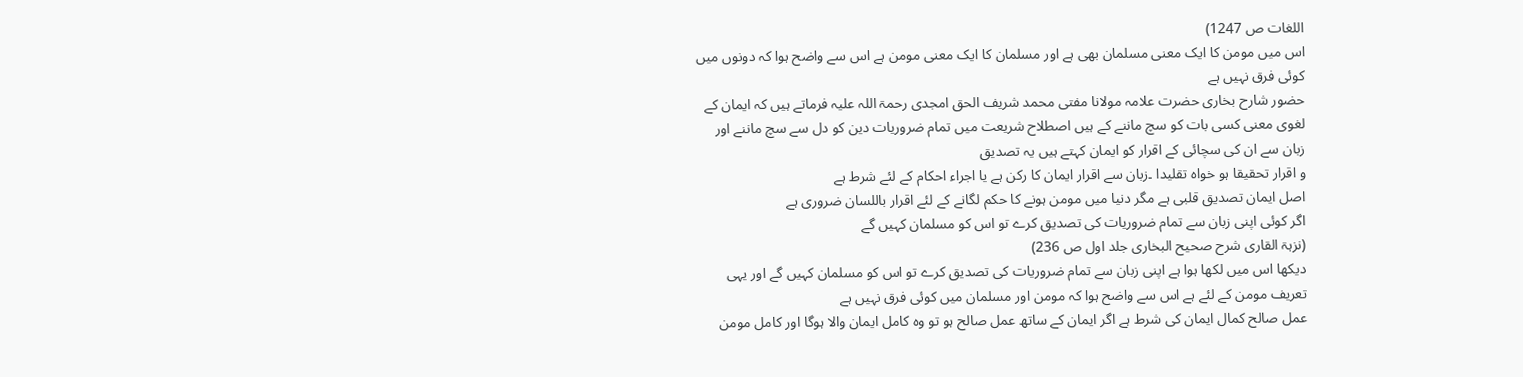اللغات ص 1247)
اس میں مومن کا ایک معنی مسلمان بھی ہے اور مسلمان کا ایک معنی مومن ہے اس سے واضح ہوا کہ دونوں میں کوئی فرق نہیں ہے
حضور شارح بخاری حضرت علامہ مولانا مفتی محمد شریف الحق امجدی رحمۃ اللہ علیہ فرماتے ہیں کہ ایمان کے لغوی معنی کسی بات کو سچ ماننے کے ہیں اصطلاح شریعت میں تمام ضروریات دین کو دل سے سچ ماننے اور زبان سے ان کی سچائی کے اقرار کو ایمان کہتے ہیں یہ تصدیق
و اقرار تحقیقا ہو خواہ تقلیدا ۔زبان سے اقرار ایمان کا رکن ہے یا اجراء احکام کے لئے شرط ہے
اصل ایمان تصدیق قلبی ہے مگر دنیا میں مومن ہونے کا حکم لگانے کے لئے اقرار باللسان ضروری ہے
اگر کوئی اپنی زبان سے تمام ضروریات کی تصدیق کرے تو اس کو مسلمان کہیں گے
(نزہۃ القاری شرح صحیح البخاری جلد اول ص 236)
دیکھا اس میں لکھا ہوا ہے اپنی زبان سے تمام ضروریات کی تصدیق کرے تو اس کو مسلمان کہیں گے اور یہی تعریف مومن کے لئے ہے اس سے واضح ہوا کہ مومن اور مسلمان میں کوئی فرق نہیں ہے
عمل صالح کمال ایمان کی شرط ہے اگر ایمان کے ساتھ عمل صالح ہو تو وہ کامل ایمان والا ہوگا اور کامل مومن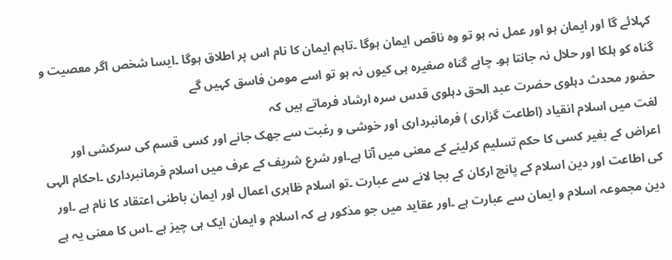کہلائے گا اور ایمان ہو اور عمل نہ ہو تو وہ ناقص ایمان ہوگا ۔تاہم ایمان کا نام اس پر اطلاق ہوگا ۔ایسا شخص اگر معصیت و گناہ کو ہلکا اور حلال نہ جانتا ہو۔ چاہے گناہ صغیرہ ہی کیوں نہ ہو تو اسے مومن فاسق کہیں گے
حضور محدث دہلوی حضرت عبد الحق دہلوی قدس سرہ ارشاد فرماتے ہیں کہ
لغت میں اسلام انقیاد (اطاعت گزاری ) فرمانبرداری اور خوشی و رغبت سے جھک جانے اور کسی قسم کی سرکشی اور اعراض کے بغیر کسی کا حکم تسلیم کرلینے کے معنی میں آتا ہے۔اور شرع شریف کے عرف میں اسلام فرمانبرداری ۔احکام الہی کی اطاعت اور دین اسلام کے پانچ ارکان کے بجا لانے سے عبارت ۔تو اسلام ظاہری اعمال اور ایمان باطنی اعتقاد کا نام ہے ۔اور دین مجموعہ اسلام و ایمان سے عبارت ہے ۔اور عقاید میں جو مذکور ہے کہ اسلام و ایمان ایک ہی چیز ہے ۔اس کا معنی یہ ہے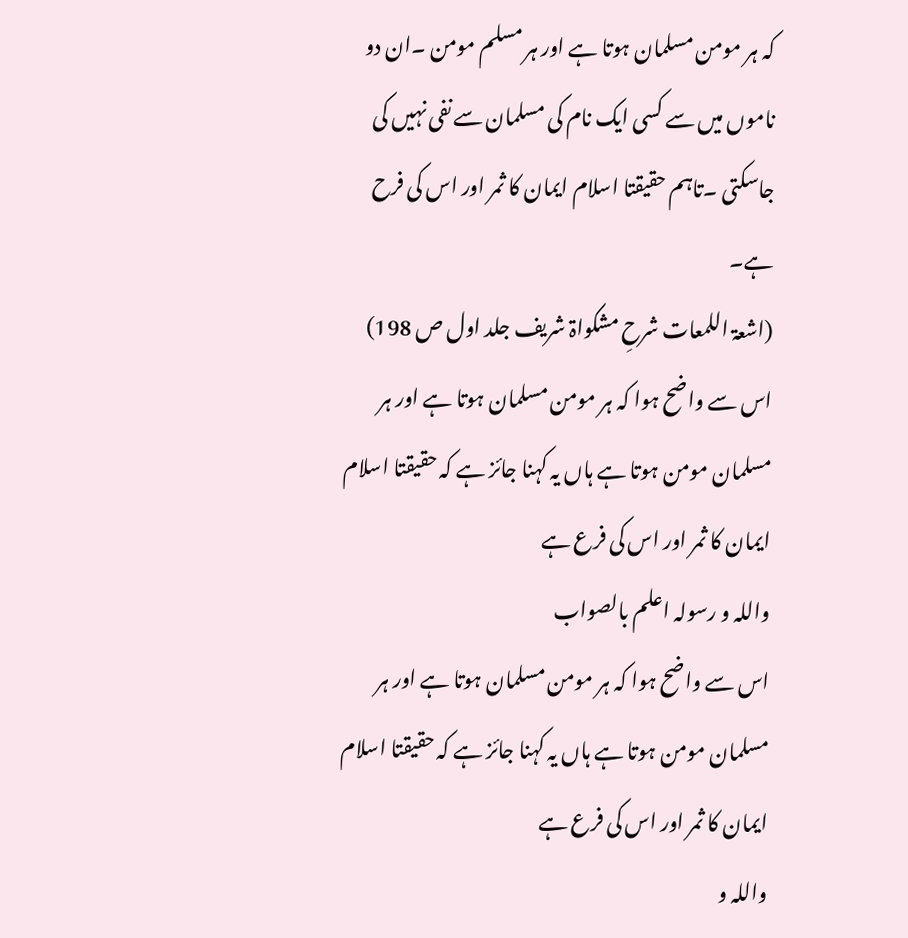کہ ہر مومن مسلمان ہوتا ہے اور ہر مسلم مومن ۔ان دو ناموں میں سے کسی ایک نام کی مسلمان سے نفی نہیں کی جاسکتی ۔تاہم حقیقتا اسلام ایمان کا ثمر اور اس کی فرح ہے۔
(اشعۃ اللمعات شرحِ مشکواۃ شریف جلد اول ص 198)
اس سے واضح ہوا کہ ہر مومن مسلمان ہوتا ہے اور ہر مسلمان مومن ہوتا ہے ہاں یہ کہنا جائز ہے کہ حقیقتا اسلام ایمان کا ثمر اور اس کی فرع ہے
واللہ و رسولہ اعلم بالصواب
اس سے واضح ہوا کہ ہر مومن مسلمان ہوتا ہے اور ہر مسلمان مومن ہوتا ہے ہاں یہ کہنا جائز ہے کہ حقیقتا اسلام ایمان کا ثمر اور اس کی فرع ہے
واللہ و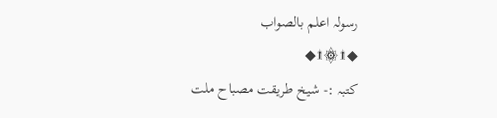رسولہ اعلم بالصواب
◆۩۞۩◆
کتبہ :- شیخ طریقت مصباح ملت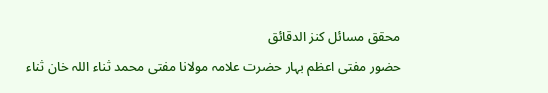محقق مسائل کنز الدقائق
حضور مفتی اعظم بہار حضرت علامہ مولانا مفتی محمد ثناء اللہ خان ثناء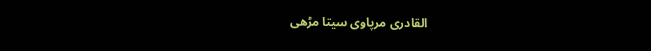القادری مرپاوی سیتا مڑھی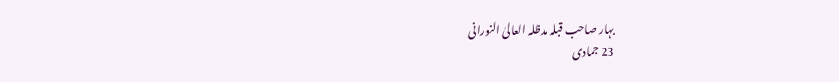بہار صاحب قبلہ مدظلہ العالیٰ النورانی
23 جمادی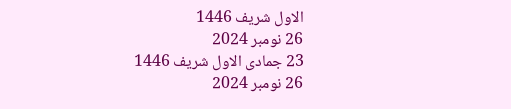الاول شریف 1446
26 نومبر 2024
23 جمادی الاول شریف 1446
26 نومبر 2024